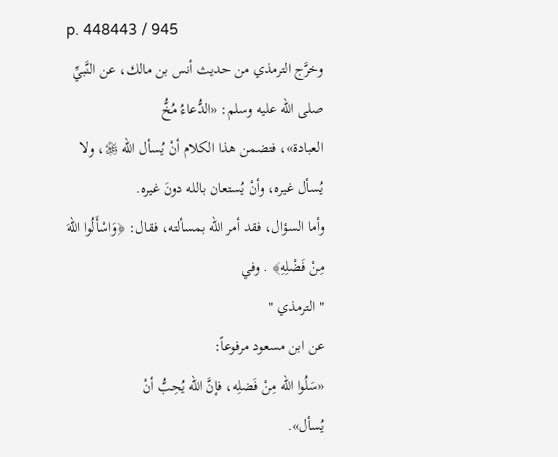p. 448443 / 945
وخرَّج الترمذي من حديث أنس بن مالك، عن النَّبيِّ صلى الله عليه وسلم: «الدُّعاءُ مُخُّ
العبادة»، فتضمن هذا الكلام أنْ يُسأل الله ﷿، ولا يُسأل غيره، وأنْ يُستعان بالله دونَ غيره.
وأما السؤال، فقد أمر الله بمسألته، فقال: ﴿وَاسْأَلُوا اللهَ مِنْ فَضْلِهِ﴾ . وفي
" الترمذي "
عن ابن مسعود مرفوعاً:
«سَلُوا الله مِنْ فَضلِه، فإنَّ الله يُحِبُّ أنْ
يُسأل».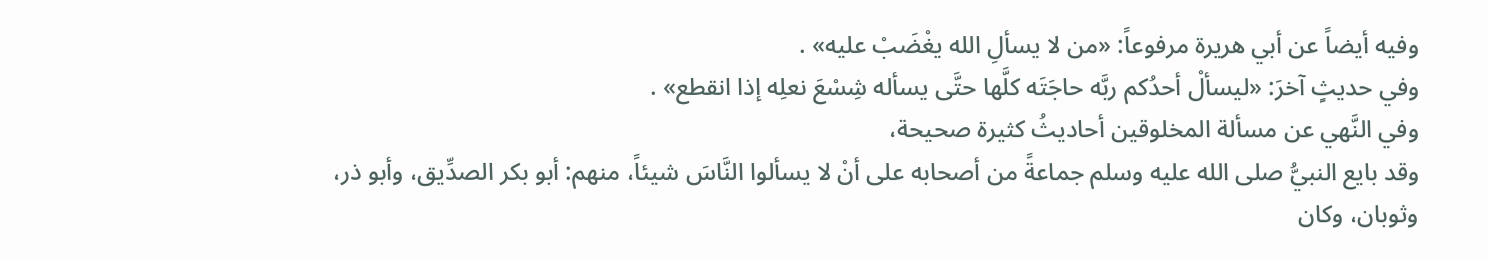وفيه أيضاً عن أبي هريرة مرفوعاً: «من لا يسألِ الله يغْضَبْ عليه» .
وفي حديثٍ آخرَ: «ليسألْ أحدُكم ربَّه حاجَتَه كلَّها حتَّى يسأله شِسْعَ نعلِه إذا انقطع» .
وفي النَّهي عن مسألة المخلوقين أحاديثُ كثيرة صحيحة،
وقد بايع النبيُّ صلى الله عليه وسلم جماعةً من أصحابه على أنْ لا يسألوا النَّاسَ شيئاً، منهم: أبو بكر الصدِّيق، وأبو ذر، وثوبان، وكان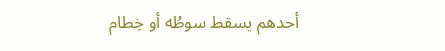أحدهم يسقط سوطُه أو خِطام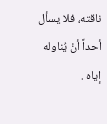ناقته، فلا يسأل أحداً أنْ يُناوله إياه .